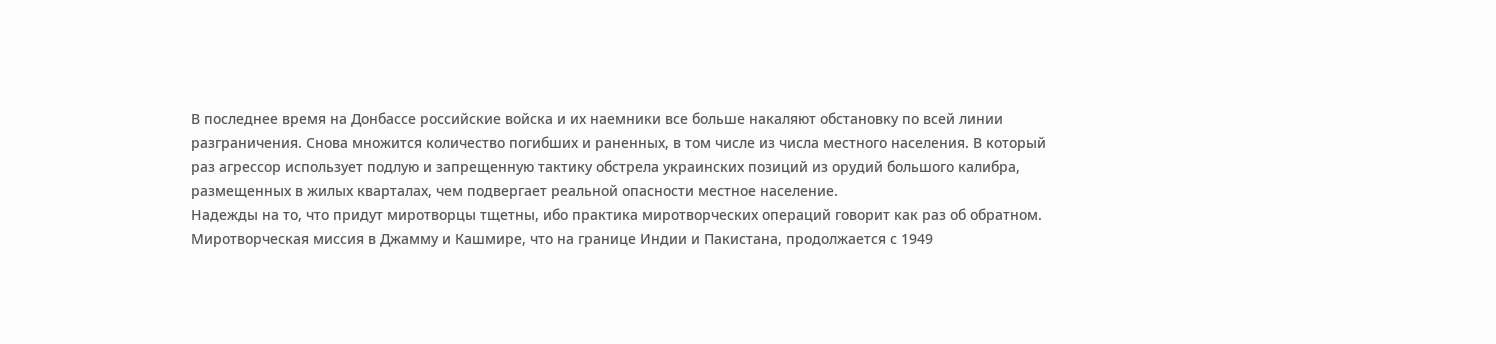В последнее время на Донбассе российские войска и их наемники все больше накаляют обстановку по всей линии разграничения. Снова множится количество погибших и раненных, в том числе из числа местного населения. В который раз агрессор использует подлую и запрещенную тактику обстрела украинских позиций из орудий большого калибра, размещенных в жилых кварталах, чем подвергает реальной опасности местное население.
Надежды на то, что придут миротворцы тщетны, ибо практика миротворческих операций говорит как раз об обратном. Миротворческая миссия в Джамму и Кашмире, что на границе Индии и Пакистана, продолжается с 1949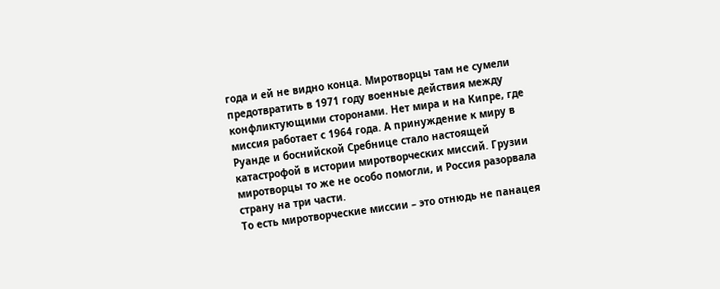года и ей не видно конца. Миротворцы там не сумели предотвратить в 1971 году военные действия между конфликтующими сторонами. Нет мира и на Кипре, где миссия работает с 1964 года. А принуждение к миру в Руанде и боснийской Сребнице стало настоящей катастрофой в истории миротворческих миссий. Грузии миротворцы то же не особо помогли, и Россия разорвала страну на три части.
То есть миротворческие миссии – это отнюдь не панацея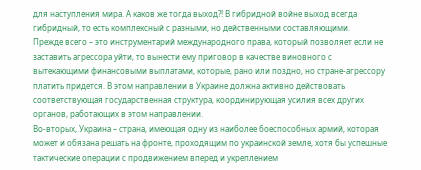для наступления мира. А каков же тогда выход?! В гибридной войне выход всегда гибридный, то есть комплексный с разными, но действенными составляющими.
Прежде всего – это инструментарий международного права, который позволяет если не заставить агрессора уйти, то вынести ему приговор в качестве виновного с вытекающими финансовыми выплатами, которые, рано или поздно, но стране-агрессору платить придется. В этом направлении в Украине должна активно действовать соответствующая государственная структура, координирующая усилия всех других органов, работающих в этом направлении.
Во-вторых, Украина – страна, имеющая одну из наиболее боеспособных армий, которая может и обязана решать на фронте, проходящим по украинской земле, хотя бы успешные тактические операции с продвижением вперед и укреплением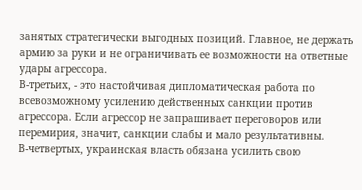занятых стратегически выгодных позиций. Главное, не держать армию за руки и не ограничивать ее возможности на ответные удары агрессора.
В-третьих, - это настойчивая дипломатическая работа по всевозможному усилению действенных санкции против агрессора. Если агрессор не запрашивает переговоров или перемирия, значит, санкции слабы и мало результативны.
В-четвертых, украинская власть обязана усилить свою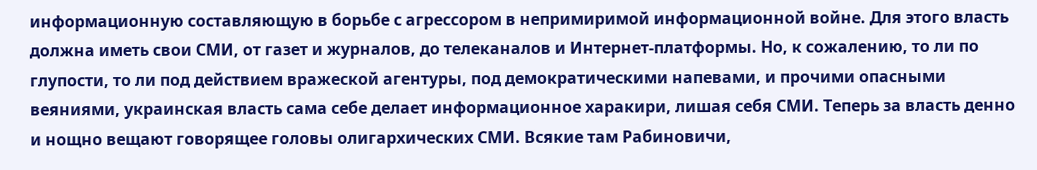информационную составляющую в борьбе с агрессором в непримиримой информационной войне. Для этого власть должна иметь свои СМИ, от газет и журналов, до телеканалов и Интернет-платформы. Но, к сожалению, то ли по глупости, то ли под действием вражеской агентуры, под демократическими напевами, и прочими опасными веяниями, украинская власть сама себе делает информационное харакири, лишая себя СМИ. Теперь за власть денно и нощно вещают говорящее головы олигархических СМИ. Всякие там Рабиновичи,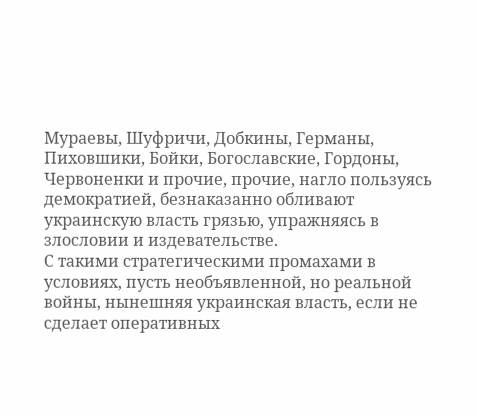Мураевы, Шуфричи, Добкины, Германы, Пиховшики, Бойки, Богославские, Гордоны, Червоненки и прочие, прочие, нагло пользуясь демократией, безнаказанно обливают украинскую власть грязью, упражняясь в злословии и издевательстве.
С такими стратегическими промахами в условиях, пусть необъявленной, но реальной войны, нынешняя украинская власть, если не сделает оперативных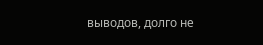выводов, долго не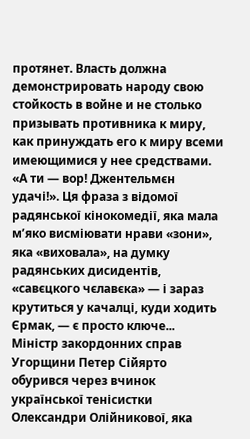протянет. Власть должна демонстрировать народу свою стойкость в войне и не столько призывать противника к миру, как принуждать его к миру всеми имеющимися у нее средствами.
«А ти — вор! Джентельмєн удачі!». Ця фраза з відомої радянської кінокомедії, яка мала мʼяко висміювати нрави «зони», яка «виховала», на думку радянських дисидентів, «савєцкого чєлавєка» — і зараз крутиться у качалці, куди ходить Єрмак, — є просто ключе...
Міністр закордонних справ Угорщини Петер Сійярто обурився через вчинок української тенісистки Олександри Олійникової, яка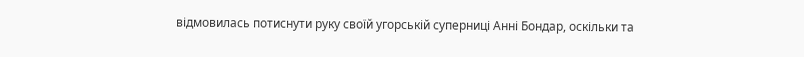відмовилась потиснути руку своїй угорській суперниці Анні Бондар, оскільки та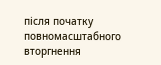після початку повномасштабного вторгнення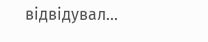відвідувал...